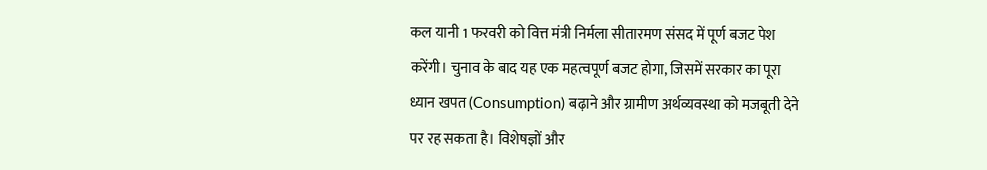कल यानी 1 फरवरी को वित्त मंत्री निर्मला सीतारमण संसद में पूर्ण बजट पेश करेंगी। चुनाव के बाद यह एक महत्वपूर्ण बजट होगा, जिसमें सरकार का पूरा ध्यान खपत (Consumption) बढ़ाने और ग्रामीण अर्थव्यवस्था को मजबूती देने पर रह सकता है। विशेषज्ञों और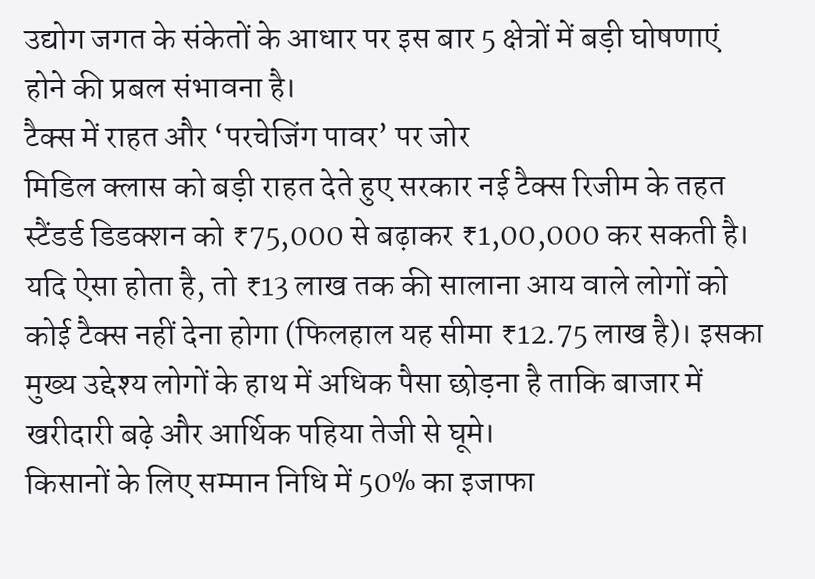उद्योग जगत के संकेतों के आधार पर इस बार 5 क्षेत्रों में बड़ी घोषणाएं होने की प्रबल संभावना है।
टैक्स में राहत और ‘परचेजिंग पावर’ पर जोर
मिडिल क्लास को बड़ी राहत देते हुए सरकार नई टैक्स रिजीम के तहत स्टैंडर्ड डिडक्शन को ₹75,000 से बढ़ाकर ₹1,00,000 कर सकती है। यदि ऐसा होता है, तो ₹13 लाख तक की सालाना आय वाले लोगों को कोई टैक्स नहीं देना होगा (फिलहाल यह सीमा ₹12.75 लाख है)। इसका मुख्य उद्देश्य लोगों के हाथ में अधिक पैसा छोड़ना है ताकि बाजार में खरीदारी बढ़े और आर्थिक पहिया तेजी से घूमे।
किसानों के लिए सम्मान निधि में 50% का इजाफा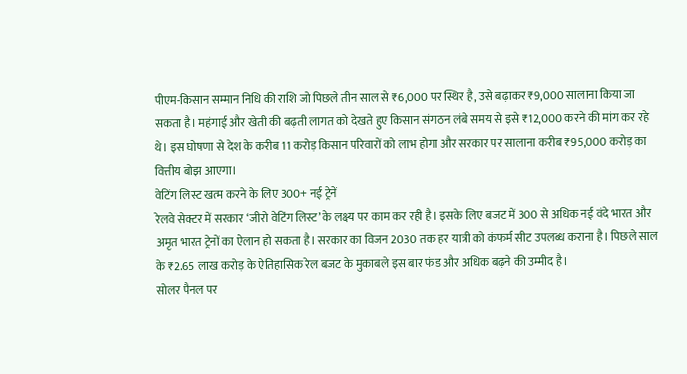पीएम-किसान सम्मान निधि की राशि जो पिछले तीन साल से ₹6,000 पर स्थिर है, उसे बढ़ाकर ₹9,000 सालाना किया जा सकता है। महंगाई और खेती की बढ़ती लागत को देखते हुए किसान संगठन लंबे समय से इसे ₹12,000 करने की मांग कर रहे थे। इस घोषणा से देश के करीब 11 करोड़ किसान परिवारों को लाभ होगा और सरकार पर सालाना करीब ₹95,000 करोड़ का वित्तीय बोझ आएगा।
वेटिंग लिस्ट खत्म करने के लिए 300+ नई ट्रेनें
रेलवे सेक्टर में सरकार ‘जीरो वेटिंग लिस्ट’ के लक्ष्य पर काम कर रही है। इसके लिए बजट में 300 से अधिक नई वंदे भारत और अमृत भारत ट्रेनों का ऐलान हो सकता है। सरकार का विजन 2030 तक हर यात्री को कंफर्म सीट उपलब्ध कराना है। पिछले साल के ₹2.65 लाख करोड़ के ऐतिहासिक रेल बजट के मुकाबले इस बार फंड और अधिक बढ़ने की उम्मीद है।
सोलर पैनल पर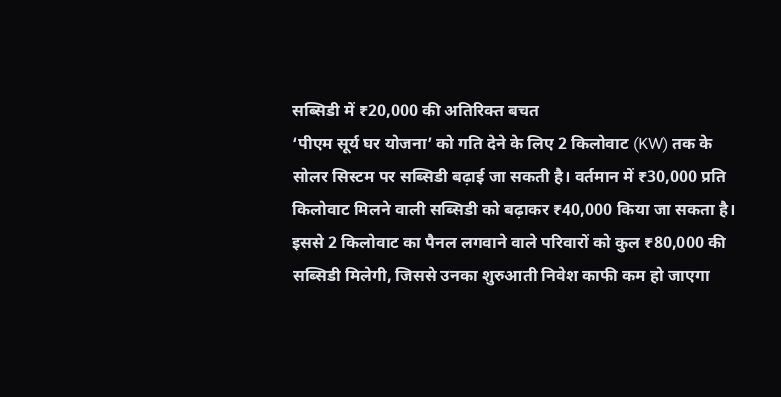सब्सिडी में ₹20,000 की अतिरिक्त बचत
‘पीएम सूर्य घर योजना’ को गति देने के लिए 2 किलोवाट (KW) तक के सोलर सिस्टम पर सब्सिडी बढ़ाई जा सकती है। वर्तमान में ₹30,000 प्रति किलोवाट मिलने वाली सब्सिडी को बढ़ाकर ₹40,000 किया जा सकता है। इससे 2 किलोवाट का पैनल लगवाने वाले परिवारों को कुल ₹80,000 की सब्सिडी मिलेगी, जिससे उनका शुरुआती निवेश काफी कम हो जाएगा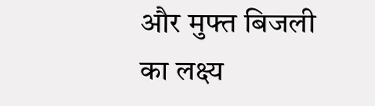और मुफ्त बिजली का लक्ष्य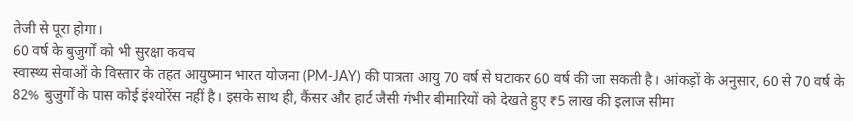तेजी से पूरा होगा।
60 वर्ष के बुजुर्गों को भी सुरक्षा कवच
स्वास्थ्य सेवाओं के विस्तार के तहत आयुष्मान भारत योजना (PM-JAY) की पात्रता आयु 70 वर्ष से घटाकर 60 वर्ष की जा सकती है। आंकड़ों के अनुसार, 60 से 70 वर्ष के 82% बुजुर्गों के पास कोई इंश्योरेंस नहीं है। इसके साथ ही, कैंसर और हार्ट जैसी गंभीर बीमारियों को देखते हुए ₹5 लाख की इलाज सीमा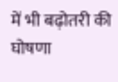में भी बढ़ोतरी की घोषणा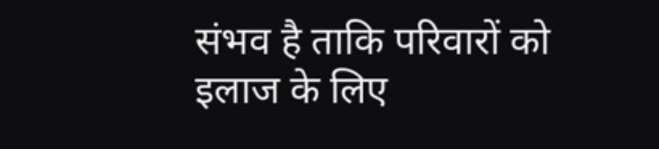संभव है ताकि परिवारों को इलाज के लिए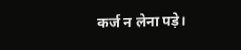कर्ज न लेना पड़े।